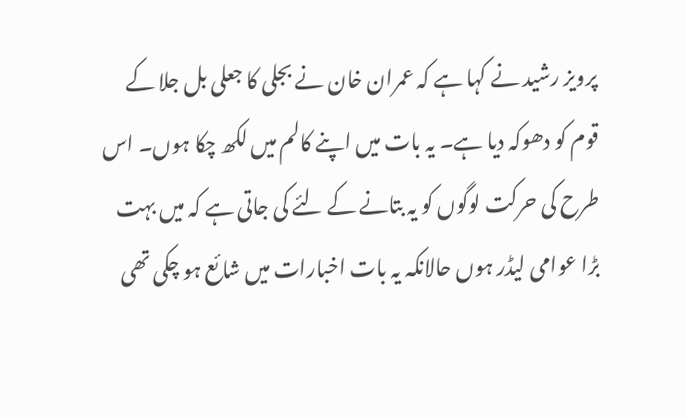پرویز رشید نے کہا ہے کہ عمران خان نے بجلی کا جعلی بل جلا کے قوم کو دھوکہ دیا ہے۔ یہ بات میں اپنے کالم میں لکھ چکا ہوں۔ اس طرح کی حرکت لوگوں کو یہ بتانے کے لئے کی جاتی ہے کہ میں بہت بڑا عوامی لیڈر ہوں حالانکہ یہ بات اخبارات میں شائع ہو چکی تھی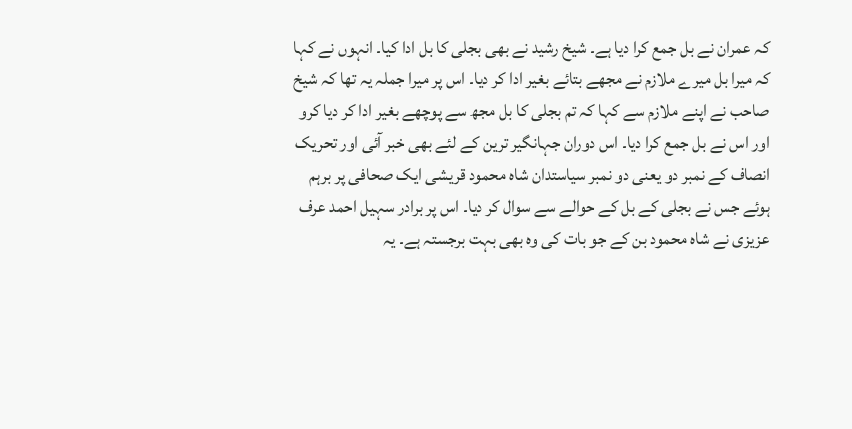کہ عمران نے بل جمع کرا دیا ہے۔ شیخ رشید نے بھی بجلی کا بل ادا کیا۔ انہوں نے کہا کہ میرا بل میرے ملازم نے مجھے بتائے بغیر ادا کر دیا۔ اس پر میرا جملہ یہ تھا کہ شیخ صاحب نے اپنے ملازم سے کہا کہ تم بجلی کا بل مجھ سے پوچھے بغیر ادا کر دیا کرو اور اس نے بل جمع کرا دیا۔ اس دوران جہانگیر ترین کے لئے بھی خبر آئی اور تحریک انصاف کے نمبر دو یعنی دو نمبر سیاستدان شاہ محمود قریشی ایک صحافی پر برہم ہوئے جس نے بجلی کے بل کے حوالے سے سوال کر دیا۔ اس پر برادر سہیل احمد عرف عزیزی نے شاہ محمود بن کے جو بات کی وہ بھی بہت برجستہ ہے۔ یہ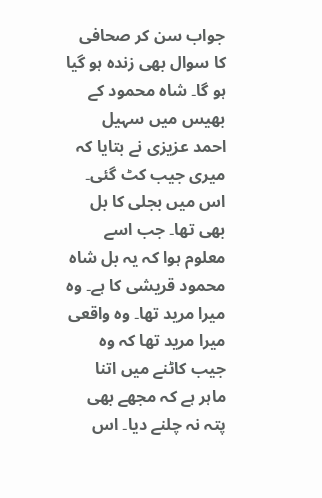جواب سن کر صحافی کا سوال بھی زندہ ہو گیا ہو گا۔ شاہ محمود کے بھیس میں سہیل احمد عزیزی نے بتایا کہ میری جیب کٹ گئی۔ اس میں بجلی کا بل بھی تھا۔ جب اسے معلوم ہوا کہ یہ بل شاہ محمود قریشی کا ہے۔ وہ میرا مرید تھا۔ وہ واقعی میرا مرید تھا کہ وہ جیب کاٹنے میں اتنا ماہر ہے کہ مجھے بھی پتہ نہ چلنے دیا۔ اس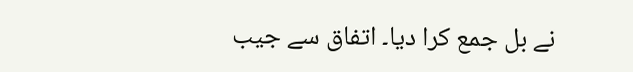نے بل جمع کرا دیا۔ اتفاق سے جیب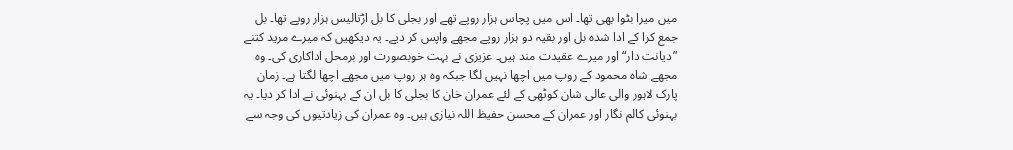میں میرا بٹوا بھی تھا۔ اس میں پچاس ہزار روپے تھے اور بجلی کا بل اڑتالیس ہزار روپے تھا۔ بل جمع کرا کے ادا شدہ بل اور بقیہ دو ہزار روپے مجھے واپس کر دیے۔ یہ دیکھیں کہ میرے مرید کتنے ”دیانت دار“ اور میرے عقیدت مند ہیں۔ عزیزی نے بہت خوبصورت اور برمحل اداکاری کی۔ وہ مجھے شاہ محمود کے روپ میں اچھا نہیں لگا جبکہ وہ ہر روپ میں مجھے اچھا لگتا ہے۔ زمان پارک لاہور والی عالی شان کوٹھی کے لئے عمران خان کا بجلی کا بل ان کے بہنوئی نے ادا کر دیا۔ یہ بہنوئی کالم نگار اور عمران کے محسن حفیظ اللہ نیازی ہیں۔ وہ عمران کی زیادتیوں کی وجہ سے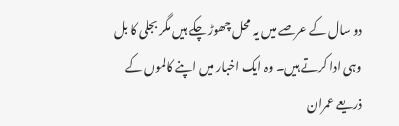دو سال کے عرصے میں یہ محل چھوڑ چکے ہیں مگر بجلی کا بل وہی ادا کرتے ہیں۔ وہ ایک اخبار میں اپنے کالموں کے ذریعے عمران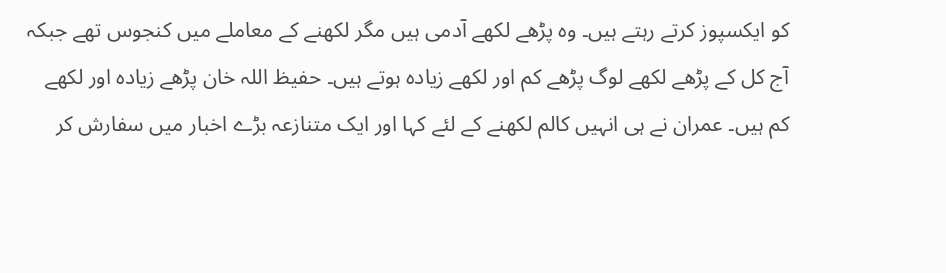کو ایکسپوز کرتے رہتے ہیں۔ وہ پڑھے لکھے آدمی ہیں مگر لکھنے کے معاملے میں کنجوس تھے جبکہ آج کل کے پڑھے لکھے لوگ پڑھے کم اور لکھے زیادہ ہوتے ہیں۔ حفیظ اللہ خان پڑھے زیادہ اور لکھے کم ہیں۔ عمران نے ہی انہیں کالم لکھنے کے لئے کہا اور ایک متنازعہ بڑے اخبار میں سفارش کر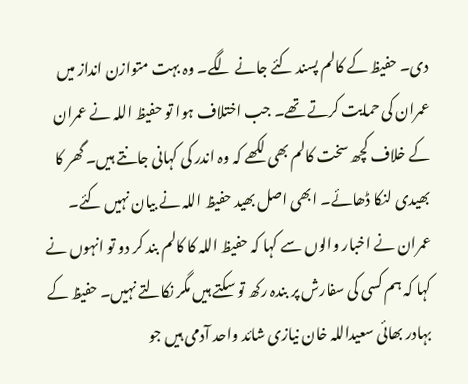دی۔ حفیظ کے کالم پسند کئے جانے لگے۔ وہ بہت متوازن انداز میں عمران کی حمایت کرتے تھے۔ جب اختلاف ہوا تو حفیظ اللہ نے عمران کے خلاف کچھ سخت کالم بھی لکھے کہ وہ اندر کی کہانی جانتے ہیں۔ گھر کا بھیدی لنکا ڈھائے۔ ابھی اصل بھید حفیظ اللہ نے بیان نہیں کئے۔ عمران نے اخبار والوں سے کہا کہ حفیظ اللہ کا کالم بند کر دو تو انہوں نے کہا کہ ہم کسی کی سفارش پر بندہ رکھ تو سکتے ہیں مگر نکالتے نہیں۔ حفیظ کے بہادر بھائی سعیداللہ خان نیازی شائد واحد آدمی ہیں جو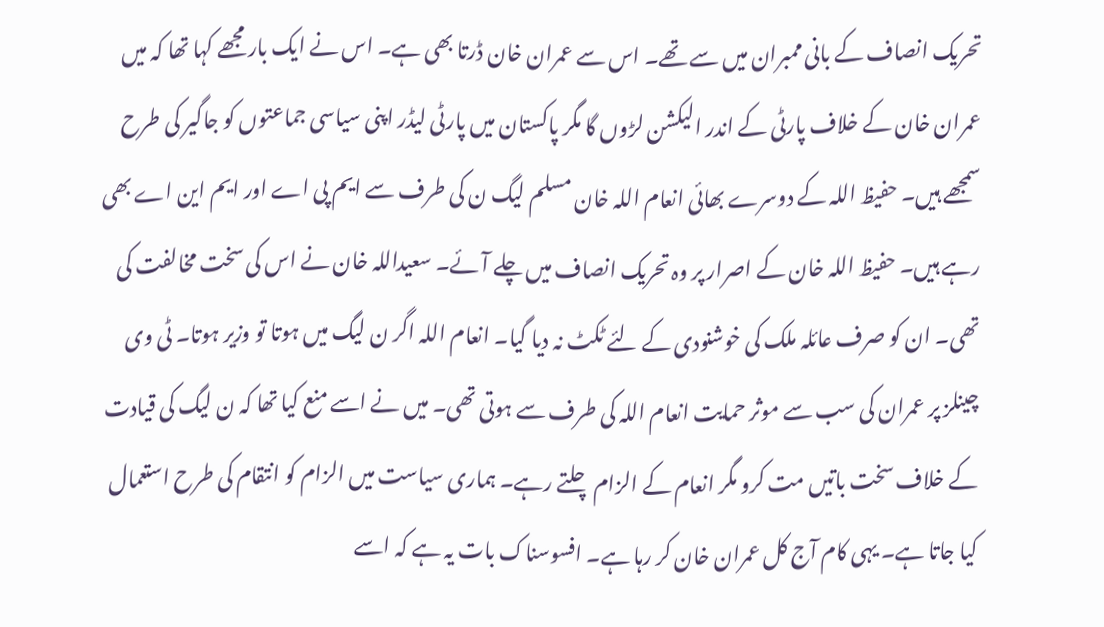تحریک انصاف کے بانی ممبران میں سے تھے۔ اس سے عمران خان ڈرتا بھی ہے۔ اس نے ایک بار مجھے کہا تھا کہ میں عمران خان کے خلاف پارٹی کے اندر الیکشن لڑوں گا مگر پاکستان میں پارٹی لیڈر اپنی سیاسی جماعتوں کو جاگیر کی طرح سمجھے ہیں۔ حفیظ اللہ کے دوسرے بھائی انعام اللہ خان مسلم لیگ ن کی طرف سے ایم پی اے اور ایم این اے بھی رہے ہیں۔ حفیظ اللہ خان کے اصرار پر وہ تحریک انصاف میں چلے آئے۔ سعیداللہ خان نے اس کی سخت مخالفت کی تھی۔ ان کو صرف عائلہ ملک کی خوشنودی کے لئے ٹکٹ نہ دیا گیا۔ انعام اللہ اگر ن لیگ میں ہوتا تو وزیر ہوتا۔ ٹی وی چینلز پر عمران کی سب سے موثر حمایت انعام اللہ کی طرف سے ہوتی تھی۔ میں نے اسے منع کیا تھا کہ ن لیگ کی قیادت کے خلاف سخت باتیں مت کرو مگر انعام کے الزام چلتے رہے۔ ہماری سیاست میں الزام کو انتقام کی طرح استعمال کیا جاتا ہے۔ یہی کام آج کل عمران خان کر رہا ہے۔ افسوسناک بات یہ ہے کہ اسے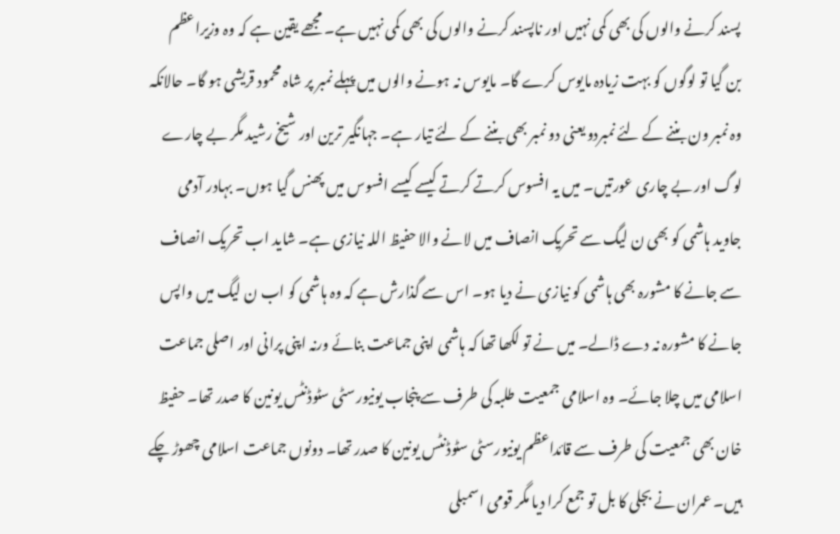پسند کرنے والوں کی بھی کمی نہیں اور ناپسند کرنے والوں کی بھی کمی نہیں ہے۔ مجھے یقین ہے کہ وہ وزیراعظم بن گیا تو لوگوں کو بہت زیادہ مایوس کرے گا۔ مایوس نہ ہونے والوں میں پہلے نمبر پر شاہ محمود قریشی ہو گا۔ حالانکہ وہ نمبر ون بننے کے لئے نمبردو یعنی دو نمبر بھی بننے کے لئے تیار ہے۔ جہانگیر ترین اور شیخ رشید مگر بے چارے لوگ اور بے چاری عورتیں۔ میں یہ افسوس کرتے کرتے کیسے کیسے افسوس میں پھنس گیا ہوں۔ بہادر آدمی جاوید ہاشمی کو بھی ن لیگ سے تحریک انصاف میں لانے والا حفیظ اللہ نیازی ہے۔ شاید اب تحریک انصاف سے جانے کا مشورہ بھی ہاشمی کو نیازی نے دیا ہو۔ اس سے گذارش ہے کہ وہ ہاشمی کو اب ن لیگ میں واپس جانے کا مشورہ نہ دے ڈالے۔ میں نے تو لکھا تھا کہ ہاشمی اپنی جماعت بنائے ورنہ اپنی پرانی اور اصلی جماعت اسلامی میں چلا جائے۔ وہ اسلامی جمعیت طلبہ کی طرف سے پنجاب یونیورسٹی سٹوڈنٹس یونین کا صدر تھا۔ حفیظ خان بھی جمعیت کی طرف سے قائداعظم یونیورسٹی سٹوڈنٹس یونین کا صدر تھا۔ دونوں جماعت اسلامی چھوڑ چکے ہیں۔ عمران نے بجلی کا بل تو جمع کرا دیا مگر قومی اسمبلی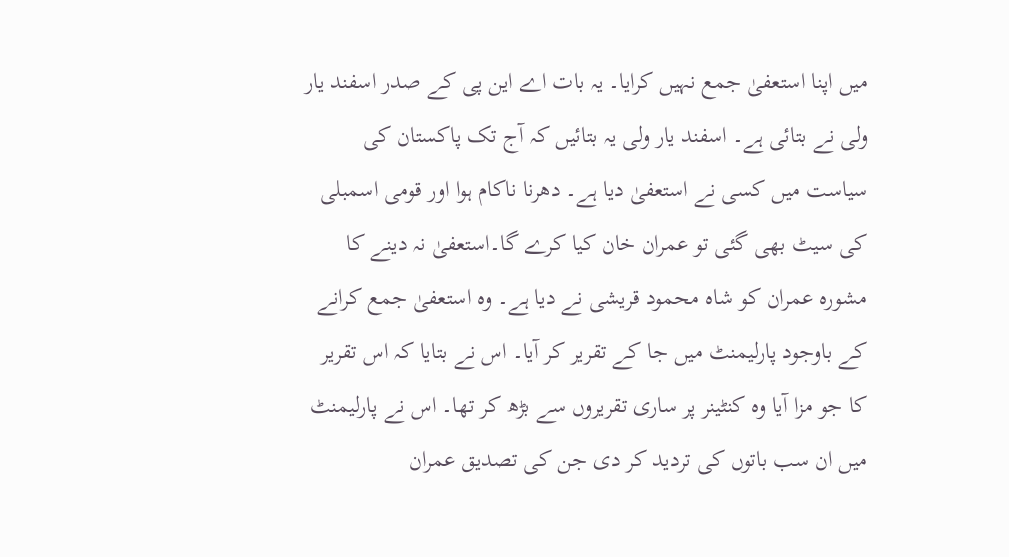میں اپنا استعفیٰ جمع نہیں کرایا۔ یہ بات اے این پی کے صدر اسفند یار ولی نے بتائی ہے۔ اسفند یار ولی یہ بتائیں کہ آج تک پاکستان کی سیاست میں کسی نے استعفیٰ دیا ہے۔ دھرنا ناکام ہوا اور قومی اسمبلی کی سیٹ بھی گئی تو عمران خان کیا کرے گا۔استعفیٰ نہ دینے کا مشورہ عمران کو شاہ محمود قریشی نے دیا ہے۔ وہ استعفیٰ جمع کرانے کے باوجود پارلیمنٹ میں جا کے تقریر کر آیا۔ اس نے بتایا کہ اس تقریر کا جو مزا آیا وہ کنٹینر پر ساری تقریروں سے بڑھ کر تھا۔ اس نے پارلیمنٹ میں ان سب باتوں کی تردید کر دی جن کی تصدیق عمران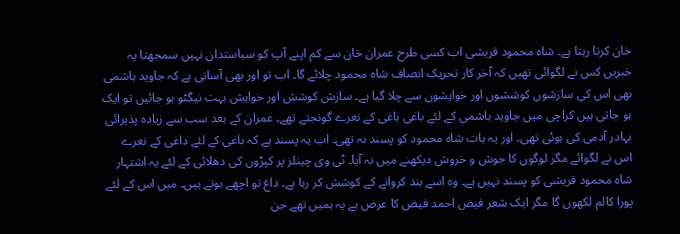خان کرتا رہتا ہے۔ شاہ محمود قریشی اب کسی طرح عمران خان سے کم اپنے آپ کو سیاستدان نہیں سمجھتا یہ خبریں کس نے لگوائی تھیں کہ آخر کار تحریک انصاف شاہ محمود چلائے گا۔ اب تو اور بھی آسانی ہے کہ جاوید ہاشمی بھی اس کی سازشوں کوششوں اور خواہشوں سے چلا گیا ہے۔ سازش کوشش اور خواہش بہت نیگٹو ہو جائیں تو ایک ہو جاتی ہیں کراچی میں جاوید ہاشمی کے لئے باغی باغی کے نعرے گونجتے تھے۔ عمران کے بعد سب سے زیادہ پذیرائی بہادر آدمی کی ہوئی تھی۔ اور یہ بات شاہ محمود کو پسند نہ تھی۔ اب یہ پسند ہے کہ باغی کے لئے داغی کے نعرے اس نے لگوائے مگر لوگوں کا جوش و خروش دیکھنے میں نہ آیا۔ ٹی وی چینلز پر کپڑوں کی دھلائی کے لئے یہ اشتہار شاہ محمود قریشی کو پسند نہیں ہے۔ وہ اسے بند کروانے کے کوشش کر رہا ہے۔ داغ تو اچھے ہوتے ہیں۔ میں اس کے لئے پورا کالم لکھوں گا مگر ایک شعر فیض احمد فیض کا عرض ہے یہ ہمیں تھے جن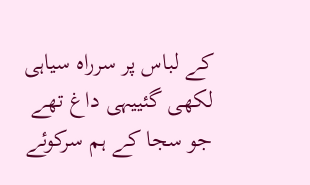کے لباس پر سرراہ سیاہی لکھی گئییہی داغ تھے جو سجا کے ہم سرکوئے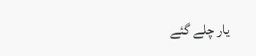یار چلے گئے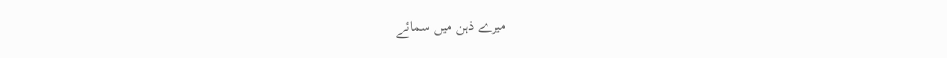میرے ذہن میں سمائے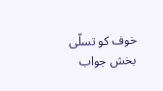خوف کو تسلّی بخش جواب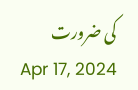کی ضرورت
Apr 17, 2024